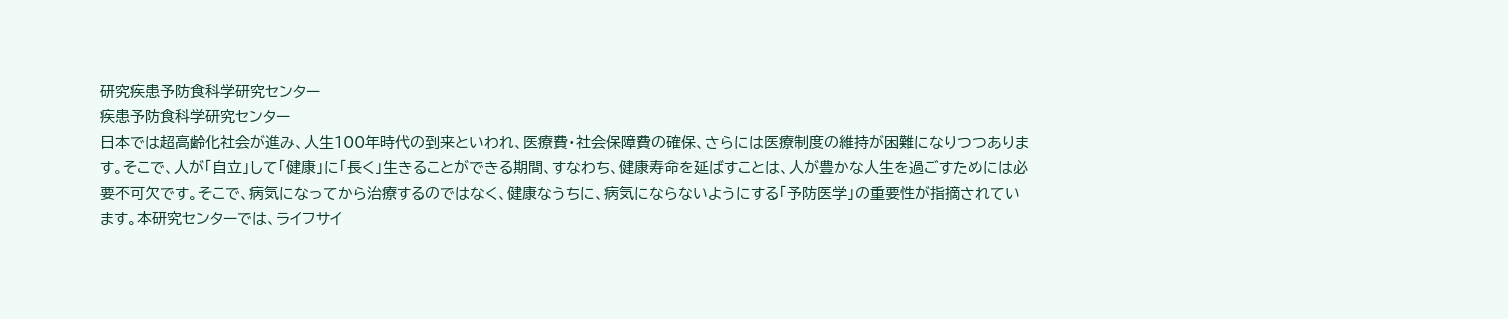研究疾患予防食科学研究センター
疾患予防食科学研究センター
日本では超高齢化社会が進み、人生100年時代の到来といわれ、医療費・社会保障費の確保、さらには医療制度の維持が困難になりつつあります。そこで、人が「自立」して「健康」に「長く」生きることができる期間、すなわち、健康寿命を延ばすことは、人が豊かな人生を過ごすためには必要不可欠です。そこで、病気になってから治療するのではなく、健康なうちに、病気にならないようにする「予防医学」の重要性が指摘されています。本研究センターでは、ライフサイ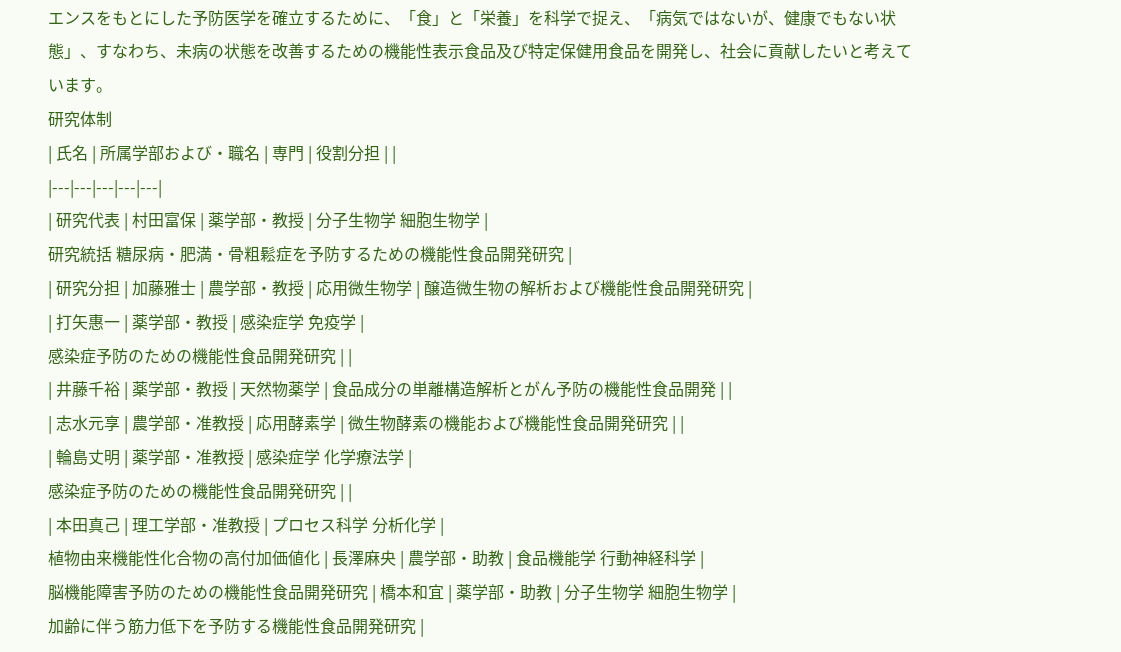エンスをもとにした予防医学を確立するために、「食」と「栄養」を科学で捉え、「病気ではないが、健康でもない状態」、すなわち、未病の状態を改善するための機能性表示食品及び特定保健用食品を開発し、社会に貢献したいと考えています。
研究体制
| 氏名 | 所属学部および・職名 | 専門 | 役割分担 | |
|---|---|---|---|---|
| 研究代表 | 村田富保 | 薬学部・教授 | 分子生物学 細胞生物学 |
研究統括 糖尿病・肥満・骨粗鬆症を予防するための機能性食品開発研究 |
| 研究分担 | 加藤雅士 | 農学部・教授 | 応用微生物学 | 醸造微生物の解析および機能性食品開発研究 |
| 打矢惠一 | 薬学部・教授 | 感染症学 免疫学 |
感染症予防のための機能性食品開発研究 | |
| 井藤千裕 | 薬学部・教授 | 天然物薬学 | 食品成分の単離構造解析とがん予防の機能性食品開発 | |
| 志水元享 | 農学部・准教授 | 応用酵素学 | 微生物酵素の機能および機能性食品開発研究 | |
| 輪島丈明 | 薬学部・准教授 | 感染症学 化学療法学 |
感染症予防のための機能性食品開発研究 | |
| 本田真己 | 理工学部・准教授 | プロセス科学 分析化学 |
植物由来機能性化合物の高付加価値化 | 長澤麻央 | 農学部・助教 | 食品機能学 行動神経科学 |
脳機能障害予防のための機能性食品開発研究 | 橋本和宜 | 薬学部・助教 | 分子生物学 細胞生物学 |
加齢に伴う筋力低下を予防する機能性食品開発研究 |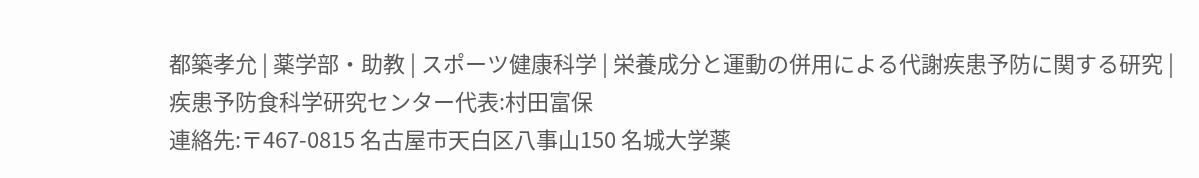都築孝允 | 薬学部・助教 | スポーツ健康科学 | 栄養成分と運動の併用による代謝疾患予防に関する研究 |
疾患予防食科学研究センター代表:村田富保
連絡先:〒467-0815 名古屋市天白区八事山150 名城大学薬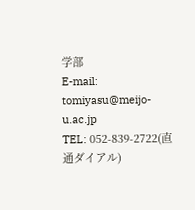学部
E-mail: tomiyasu@meijo-u.ac.jp
TEL: 052-839-2722(直通ダイアル)